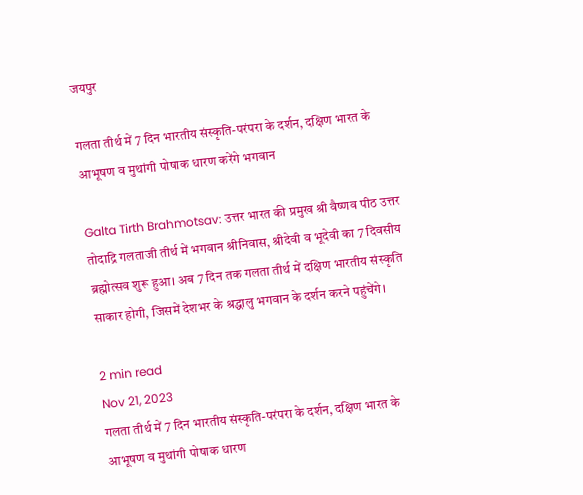जयपुर

गलता तीर्थ में 7 दिन भारतीय संस्कृति-परंपरा के दर्शन, दक्षिण भारत के आभूषण व मुथांगी पोषाक धारण करेंगे भगवान

Galta Tirth Brahmotsav: उत्तर भारत की प्रमुख श्री वैष्णव पीठ उत्तर तोदाद्रि गलताजी तीर्थ में भगवान श्रीनिवास, श्रीदेवी व भूदेवी का 7 दिवसीय ब्रह्मोत्सव शुरू हुआ। अब 7 दिन तक गलता तीर्थ में दक्षिण भारतीय संस्कृति साकार होगी, जिसमें देशभर के श्रद्धालु भगवान के दर्शन करने पहुंचेंगे।

2 min read
Nov 21, 2023
गलता तीर्थ में 7 दिन भारतीय संस्कृति-परंपरा के दर्शन, दक्षिण भारत के आभूषण व मुथांगी पोषाक धारण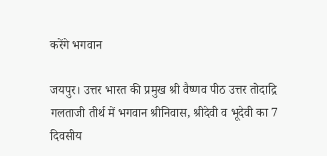करेंगे भगवान

जयपुर। उत्तर भारत की प्रमुख श्री वैष्णव पीठ उत्तर तोदाद्रि गलताजी तीर्थ में भगवान श्रीनिवास, श्रीदेवी व भूदेवी का 7 दिवसीय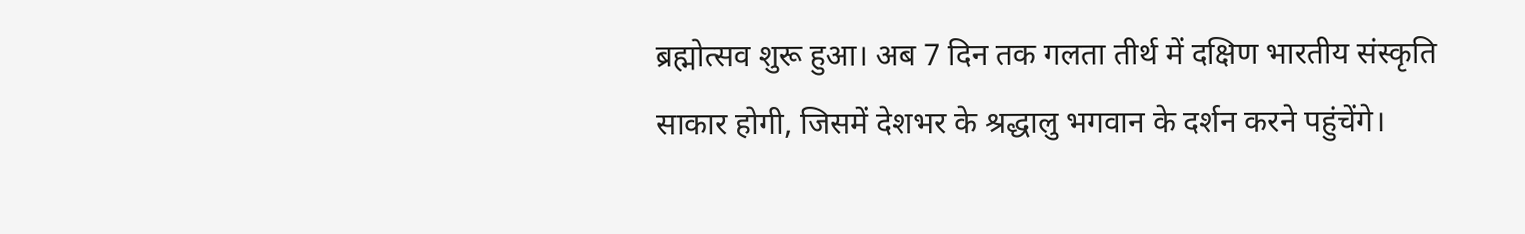ब्रह्मोत्सव शुरू हुआ। अब 7 दिन तक गलता तीर्थ में दक्षिण भारतीय संस्कृति साकार होगी, जिसमें देशभर के श्रद्धालु भगवान के दर्शन करने पहुंचेंगे।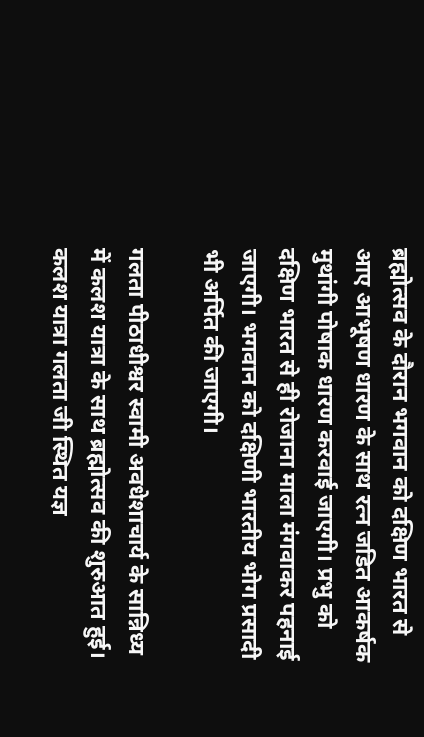ब्रह्मोत्सव के दौरान भगवान को दक्षिण भारत से आए आभूषण धारण के साथ रत्न जडित आकर्षक मुथांगी पोषाक धारण करवाई जाएगी। प्रभु को दक्षिण भारत से ही रोजाना माला मंगवाकर पहनाई जाएगी। भगवान को दक्षिणी भारतीय भोग प्रसादी भी अर्पित की जाएगी।

गलता पीठाधीश्वर स्वामी अवधेशाचार्य के सान्निध्य में कलश यात्रा के साथ ब्रह्मोत्सव की शुरुआत हुई। कलश यात्रा गलता जी स्थित यज्ञ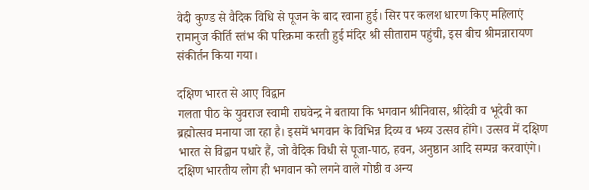वेदी कुण्ड से वैदिक विधि से पूजन के बाद रवाना हुई। सिर पर कलश धारण किए महिलाएं रामानुज कीर्ति स्तंभ की परिक्रमा करती हुई मंदिर श्री सीताराम पहुंची, इस बीच श्रीमन्नारायण संकीर्तन किया गया।

दक्षिण भारत से आए विद्वान
गलता पीठ के युवराज स्वामी राघवेन्द्र ने बताया कि भगवान श्रीनिवास, श्रीदेवी व भूदेवी का ब्रह्मोत्सव मनाया जा रहा है। इसमें भगवान के विभिन्न दिव्य व भव्य उत्सव होंगे। उत्सव में दक्षिण भारत से विद्वान पधारे हैं, जो वैदिक विधी से पूजा-पाठ, हवन, अनुष्ठान आदि सम्पन्न करवाएंगे। दक्षिण भारतीय लोग ही भगवान को लगने वाले गोष्ठी व अन्य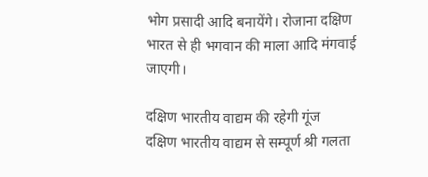भोग प्रसादी आदि बनायेंगे। रोजाना दक्षिण भारत से ही भगवान की माला आदि मंगवाई जाएगी।

दक्षिण भारतीय वाद्यम की रहेगी गूंज
दक्षिण भारतीय वाद्यम से सम्पूर्ण श्री गलता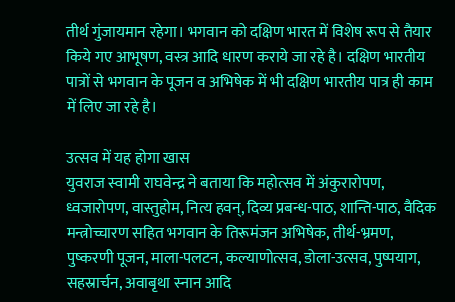तीर्थ गुंजायमान रहेगा। भगवान को दक्षिण भारत में विशेष रूप से तैयार किये गए आभूषण, वस्त्र आदि धारण कराये जा रहे है। दक्षिण भारतीय पात्रों से भगवान के पूजन व अभिषेक में भी दक्षिण भारतीय पात्र ही काम में लिए जा रहे है।

उत्सव में यह होगा खास
युवराज स्वामी राघवेन्द्र ने बताया कि महोत्सव में अंकुरारोपण, ध्वजारोपण, वास्तुहोम, नित्य हवन्, दिव्य प्रबन्ध-पाठ, शान्ति-पाठ, वैदिक मन्त्रोच्चारण सहित भगवान के तिरूमंजन अभिषेक, तीर्थ-भ्रमण, पुष्करणी पूजन, माला-पलटन, कल्याणोत्सव, डोला-उत्सव, पुष्पयाग, सहस्रार्चन, अवाबृथा स्नान आदि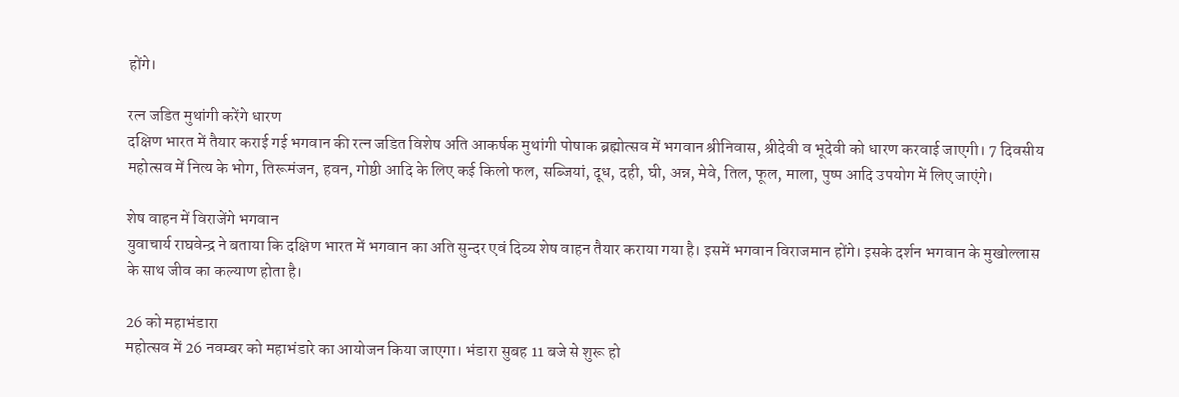होंगे।

रत्न जडित मुथांगी करेंगे धारण
दक्षिण भारत में तैयार कराई गई भगवान की रत्न जडित विशेष अति आकर्षक मुथांगी पोषाक ब्रह्मोत्सव में भगवान श्रीनिवास, श्रीदेवी व भूदेवी को धारण करवाई जाएगी। 7 दिवसीय महोत्सव में नित्य के भोग, तिरूमंजन, हवन, गोष्ठी आदि के लिए कई किलो फल, सब्जियां, दूध, दही, घी, अन्न, मेवे, तिल, फूल, माला, पुष्प आदि उपयोग में लिए जाएंगे।

शेष वाहन में विराजेंगे भगवान
युवाचार्य राघवेन्द्र ने बताया कि दक्षिण भारत में भगवान का अति सुन्दर एवं दिव्य शेष वाहन तैयार कराया गया है। इसमें भगवान विराजमान होंगे। इसके दर्शन भगवान के मुखोल्लास के साथ जीव का कल्याण होता है।

26 को महाभंडारा
महोत्सव में 26 नवम्बर को महाभंडारे का आयोजन किया जाएगा। भंडारा सुबह 11 बजे से शुरू हो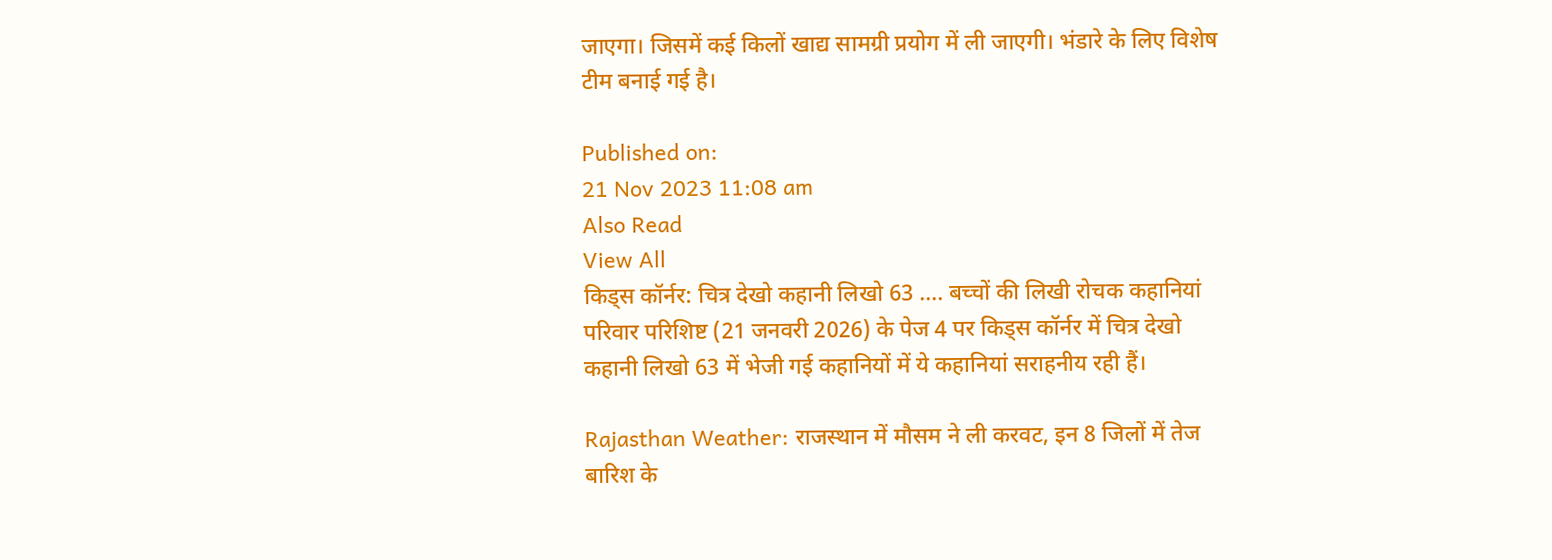जाएगा। जिसमें कई किलों खाद्य सामग्री प्रयोग में ली जाएगी। भंडारे के लिए विशेष टीम बनाई गई है।

Published on:
21 Nov 2023 11:08 am
Also Read
View All
किड्स कॉर्नर: चित्र देखो कहानी लिखो 63 …. बच्चों की लिखी रोचक कहानियां परिवार परिशिष्ट (21 जनवरी 2026) के पेज 4 पर किड्स कॉर्नर में चित्र देखो कहानी लिखो 63 में भेजी गई कहानियों में ये कहानियां सराहनीय रही हैं।

Rajasthan Weather: राजस्थान में मौसम ने ली करवट, इन 8 जिलों में तेज बारिश के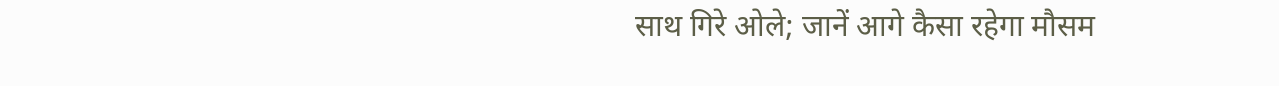साथ गिरे ओले; जानें आगे कैसा रहेगा मौसम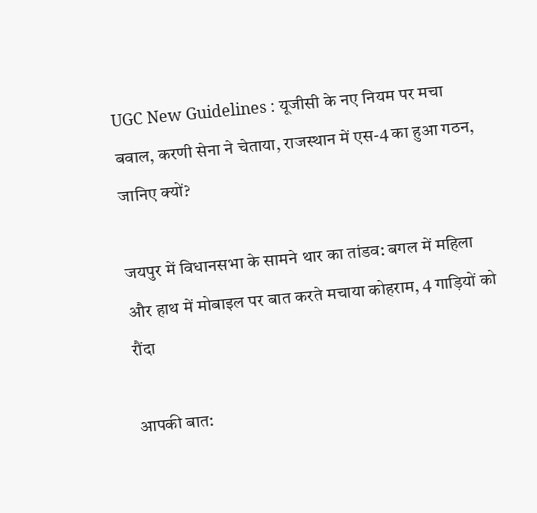UGC New Guidelines : यूजीसी के नए नियम पर मचा बवाल, करणी सेना ने चेताया, राजस्थान में एस-4 का हुआ गठन, जानिए क्यों?

जयपुर में विधानसभा के सामने थार का तांडव: बगल में महिला और हाथ में मोबाइल पर बात करते मचाया कोहराम, 4 गाड़ियों को रौंदा

आपकी बात: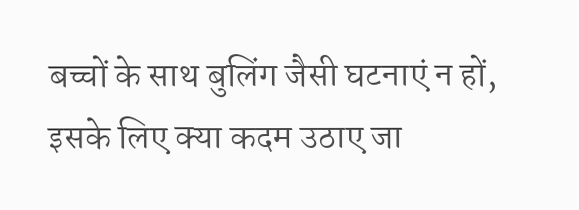बच्चों के साथ बुलिंग जैसी घटनाएं न हों, इसके लिए क्या कदम उठाए जा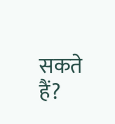सकते हैं?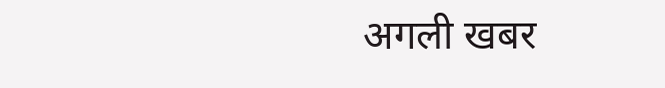अगली खबर